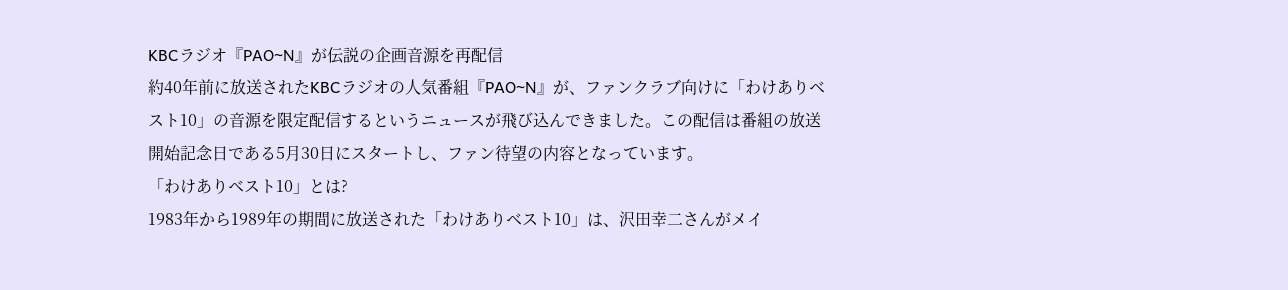KBCラジオ『PAO~N』が伝説の企画音源を再配信
約40年前に放送されたKBCラジオの人気番組『PAO~N』が、ファンクラブ向けに「わけありベスト10」の音源を限定配信するというニュースが飛び込んできました。この配信は番組の放送開始記念日である5月30日にスタートし、ファン待望の内容となっています。
「わけありベスト10」とは?
1983年から1989年の期間に放送された「わけありベスト10」は、沢田幸二さんがメイ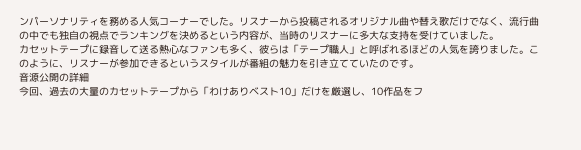ンパーソナリティを務める人気コーナーでした。リスナーから投稿されるオリジナル曲や替え歌だけでなく、流行曲の中でも独自の視点でランキングを決めるという内容が、当時のリスナーに多大な支持を受けていました。
カセットテープに録音して送る熱心なファンも多く、彼らは「テープ職人」と呼ばれるほどの人気を誇りました。このように、リスナーが参加できるというスタイルが番組の魅力を引き立てていたのです。
音源公開の詳細
今回、過去の大量のカセットテープから「わけありベスト10」だけを厳選し、10作品をフ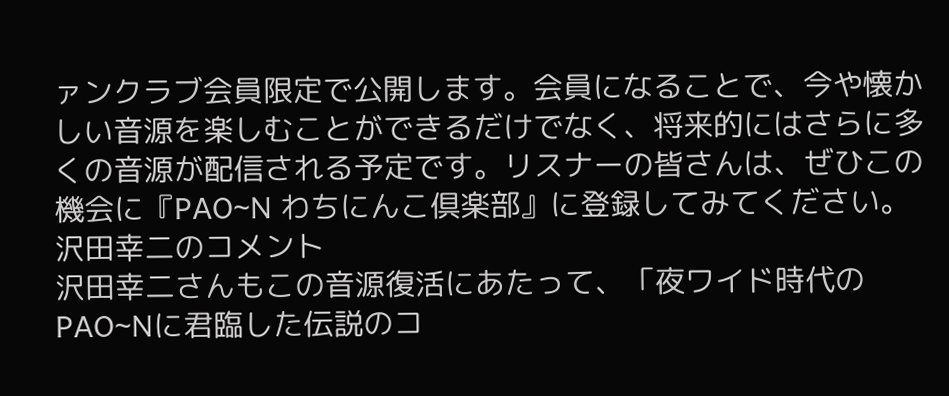ァンクラブ会員限定で公開します。会員になることで、今や懐かしい音源を楽しむことができるだけでなく、将来的にはさらに多くの音源が配信される予定です。リスナーの皆さんは、ぜひこの機会に『PAO~N わちにんこ倶楽部』に登録してみてください。
沢田幸二のコメント
沢田幸二さんもこの音源復活にあたって、「夜ワイド時代のPAO~Nに君臨した伝説のコ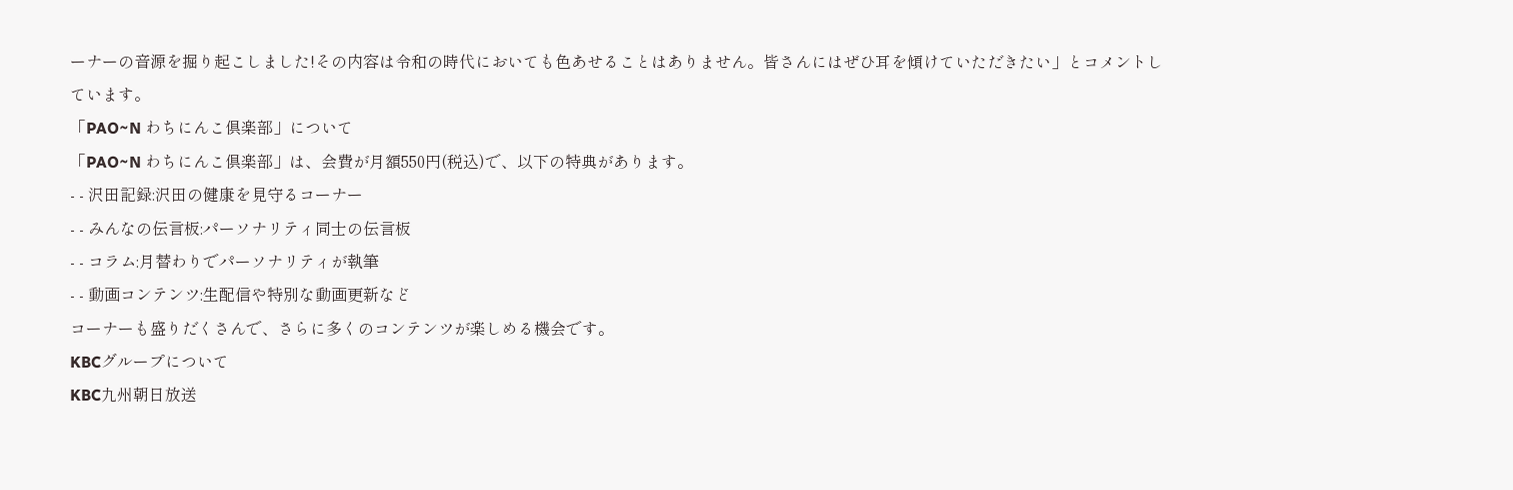ーナーの音源を掘り起こしました!その内容は令和の時代においても色あせることはありません。皆さんにはぜひ耳を傾けていただきたい」とコメントしています。
「PAO~N わちにんこ倶楽部」について
「PAO~N わちにんこ倶楽部」は、会費が月額550円(税込)で、以下の特典があります。
- - 沢田記録:沢田の健康を見守るコーナー
- - みんなの伝言板:パーソナリティ同士の伝言板
- - コラム:月替わりでパーソナリティが執筆
- - 動画コンテンツ:生配信や特別な動画更新など
コーナーも盛りだくさんで、さらに多くのコンテンツが楽しめる機会です。
KBCグループについて
KBC九州朝日放送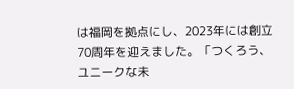は福岡を拠点にし、2023年には創立70周年を迎えました。「つくろう、ユニークな未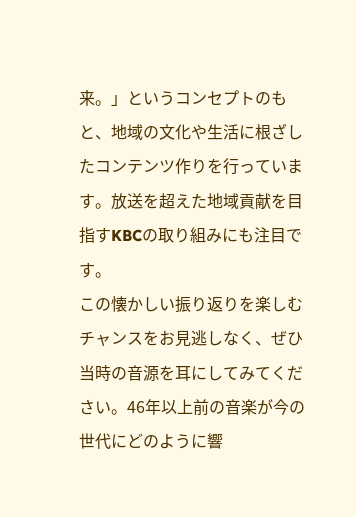来。」というコンセプトのもと、地域の文化や生活に根ざしたコンテンツ作りを行っています。放送を超えた地域貢献を目指すKBCの取り組みにも注目です。
この懐かしい振り返りを楽しむチャンスをお見逃しなく、ぜひ当時の音源を耳にしてみてください。46年以上前の音楽が今の世代にどのように響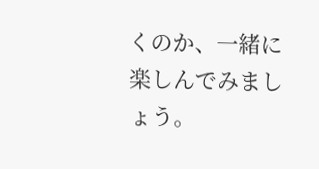くのか、一緒に楽しんでみましょう。